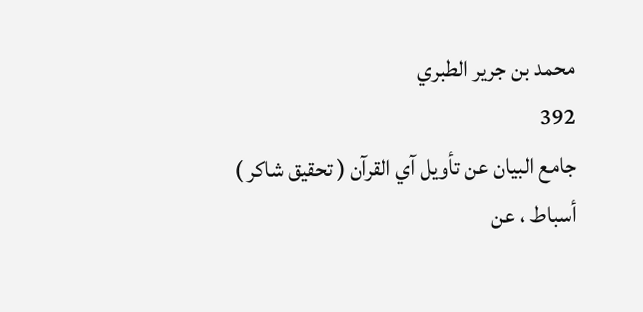محمد بن جرير الطبري
392
جامع البيان عن تأويل آي القرآن ( تحقيق شاكر )
أسباط ، عن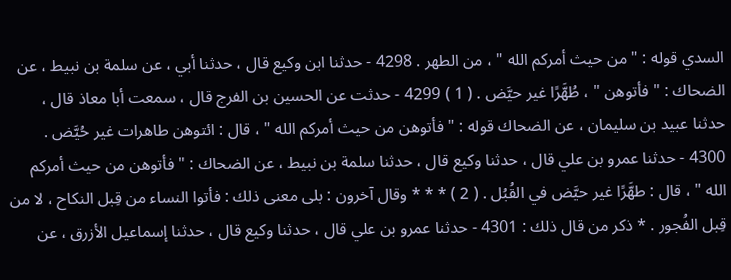السدي قوله : " من حيث أمركم الله " ، من الطهر . 4298 - حدثنا ابن وكيع قال ، حدثنا أبي ، عن سلمة بن نبيط ، عن الضحاك : " فأتوهن " ، طُهَّرًا غير حيَّض . ( 1 ) 4299 - حدثت عن الحسين بن الفرج قال ، سمعت أبا معاذ قال ، حدثنا عبيد بن سليمان ، عن الضحاك قوله : " فأتوهن من حيث أمركم الله " ، قال : ائتوهن طاهرات غير حُيَّض . 4300 - حدثنا عمرو بن علي قال ، حدثنا وكيع قال ، حدثنا سلمة بن نبيط ، عن الضحاك : " فأتوهن من حيث أمركم الله " ، قال : طهَّرًا غير حيَّض في القُبُل . ( 2 ) * * * وقال آخرون : بلى معنى ذلك : فأتوا النساء من قِبل النكاح ، لا من قِبل الفُجور . * ذكر من قال ذلك : 4301 - حدثنا عمرو بن علي قال ، حدثنا وكيع قال ، حدثنا إسماعيل الأزرق ، عن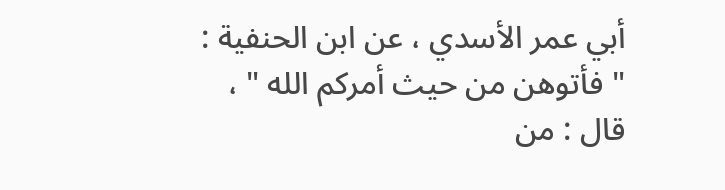أبي عمر الأسدي ، عن ابن الحنفية : " فأتوهن من حيث أمركم الله " ، قال : من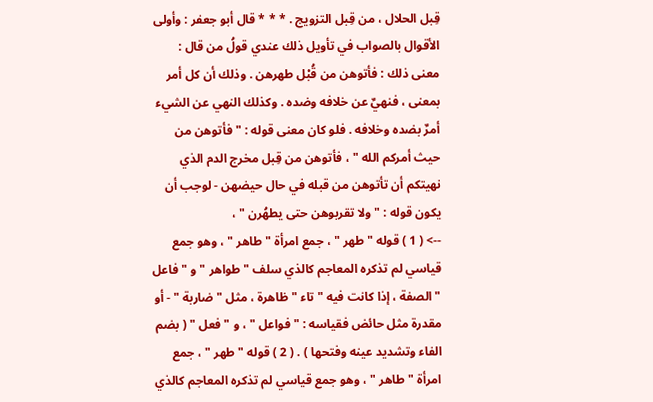قِبل الحلال ، من قِبل التزويج . * * * قال أبو جعفر : وأولى الأقوال بالصواب في تأويل ذلك عندي قولُ من قال : معنى ذلك : فأتوهن من قُبْل طهرهن . وذلك أن كل أمر بمعنى ، فنهيٌ عن خلافه وضده . وكذلك النهي عن الشيء أمرٌ بضده وخلافه . فلو كان معنى قوله : " فأتوهن من حيث أمركم الله " ، فأتوهن من قِبل مخرج الدم الذي نهيتكم أن تأتوهن من قبله في حال حيضهن - لوجب أن يكون قوله : " ولا تقربوهن حتى يطهُرن " ،
--> ( 1 ) قوله " طهر " ، جمع امرأة " طاهر " ، وهو جمع قياسي لم تذكره المعاجم كالذي سلف " طواهر " و " فاعل " الصفة ، إذا كانت فيه " تاء " ظاهرة ، مثل " ضاربة " - أو مقدرة مثل حائض فقياسه : " فواعل " ، و " فعل " ( بضم الفاء وتشديد عينه وفتحها ) . ( 2 ) قوله " طهر " ، جمع امرأة " طاهر " ، وهو جمع قياسي لم تذكره المعاجم كالذي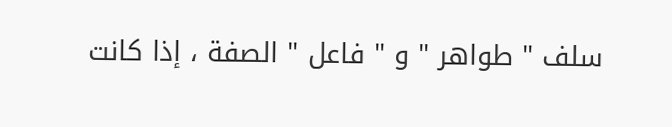سلف " طواهر " و " فاعل " الصفة ، إذا كانت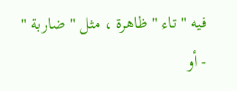فيه " تاء " ظاهرة ، مثل " ضاربة " - أو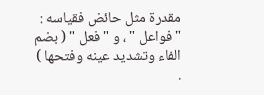مقدرة مثل حائض فقياسه : " فواعل " ، و " فعل " ( بضم الفاء وتشديد عينه وفتحها ) .